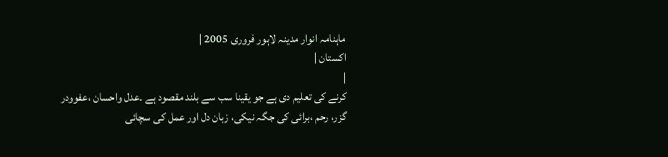ماہنامہ انوار مدینہ لاہور فروری 2005 |
اكستان |
|
کرنے کی تعلیم دی ہے جو یقینا سب سے بلند مقصود ہے ۔عدل واحسان ،عفوودر گزر، رحم ،برائی کی جگہ نیکی، زبان دل اور عمل کی سچائی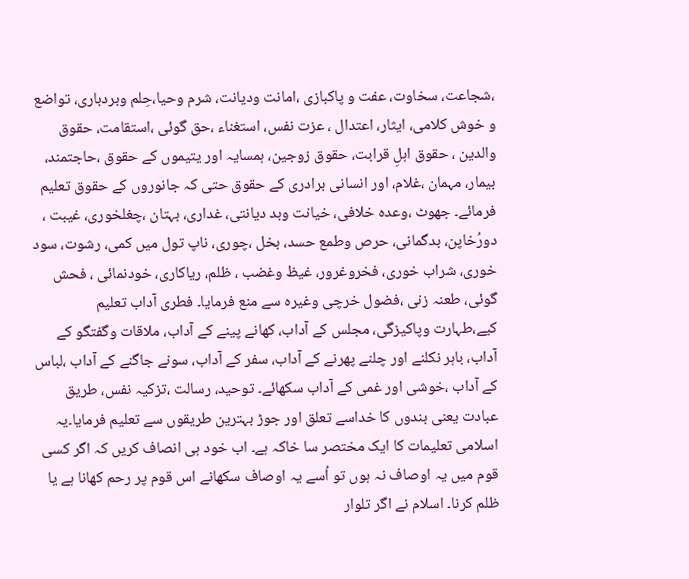،شجاعت، سخاوت، عفت و پاکبازی ،امانت ودیانت، شرم وحیا،حِلم وبردباری، تواضع و خوش کلامی، ایثار، اعتدال ، عزت نفس، استغناء ،حق گوئی ،استقامت، حقوق والدین ، حقوق اہلِ قرابت، حقوق زوجین، ہمسایہ اور یتیموں کے حقوق ،حاجتمند، بیمار، مہمان ،غلام، اور انسانی برادری کے حقوق حتی کہ جانوروں کے حقوق تعلیم فرمائے۔ جھوٹ ،وعدہ خلافی، خیانت وبد دیانتی، غداری، بہتان ،چغلخوری، غیبت ، دورُخاپن، بدگمانی، حرص وطمع حسد، بخل ،چوری، ناپ تول میں کمی، رشوت، سود خوری، شراب خوری، فخروغرور، غیظ وغضب ، ظلم، ریاکاری، خودنمائی ، فحش گوئی، طعنہ زنی ،فضول خرچی وغیرہ سے منع فرمایا۔ فطری آداب تعلیم کیے،طہارت وپاکیزگی، مجلس کے آداب، کھانے پینے کے آداب، ملاقات وگفتگو کے آداب، باہر نکلنے اور چلنے پھرنے کے آداب، سفر کے آداب، سونے جاگنے کے آداب ،لباس کے آداب ،خوشی اور غمی کے آداب سکھائے۔ توحید، رسالت ،تزکیہ نفس، طریق عبادت یعنی بندوں کا خداسے تعلق اور جوڑ بہترین طریقوں سے تعلیم فرمایا۔یہ اسلامی تعلیمات کا ایک مختصر سا خاکہ ہے۔ اب خود ہی انصاف کریں کہ اگر کسی قوم میں یہ اوصاف نہ ہوں تو اُسے یہ اوصاف سکھانے اس قوم پر رحم کھانا ہے یا ظلم کرنا۔ اسلام نے اگر تلوار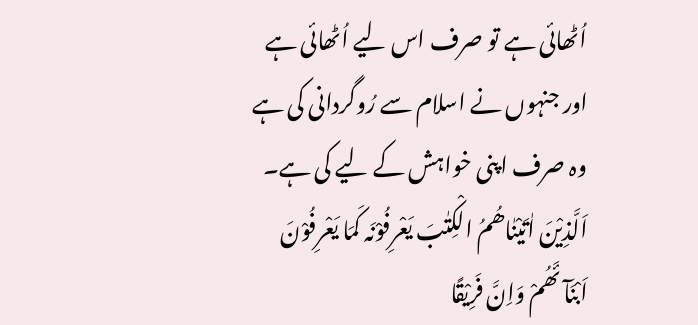اُٹھائی ہے تو صرف اس لیے اُٹھائی ہے اور جنہوں نے اسلام سے رُوگردانی کی ہے وہ صرف اپنی خواہش کے لیے کی ہے۔ اَلَّذِیْنَ اٰتَیْنٰاھُمُ الْکِتٰبَ یَعْرِفُوْنَہ کَمَا یَعْرِفُوْنَ اَبْنَآئَھُمْ وَاِنَّ فَرِیْقًا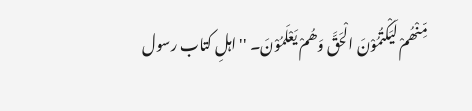مِّنْھُمْ لَیَکْتُمُوْنَ الْحَقَّ وَھُمْ یَعْلَمُوْنَ۔ ''اہلِ کتاب رسول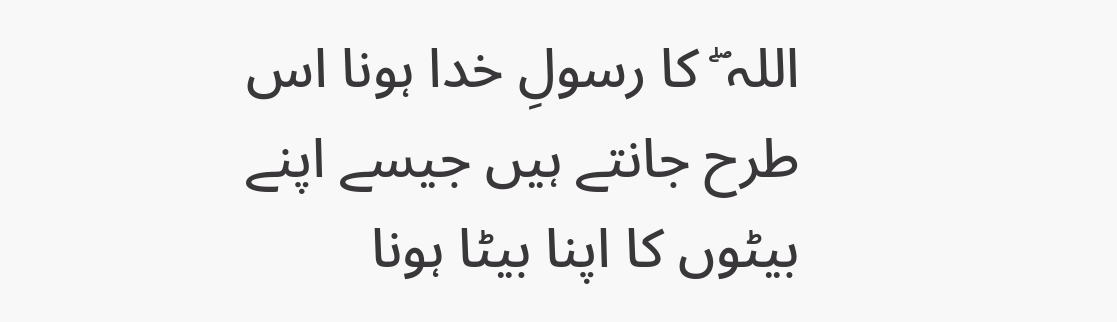اللہ ۖ کا رسولِ خدا ہونا اس طرح جانتے ہیں جیسے اپنے بیٹوں کا اپنا بیٹا ہونا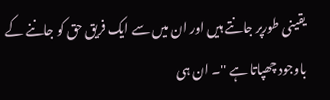یقینی طورپر جانتے ہیں اور ان میں سے ایک فریق حق کو جاننے کے باوجود چھپاتا ہے ''۔ ان ہی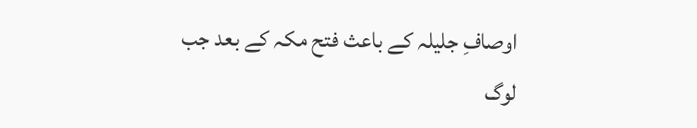اوصافِ جلیلہ کے باعث فتح مکہ کے بعد جب لوگ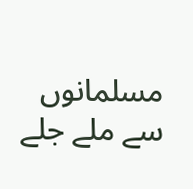مسلمانوں سے ملے جلے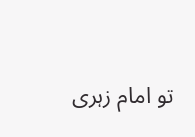تو امام زہری